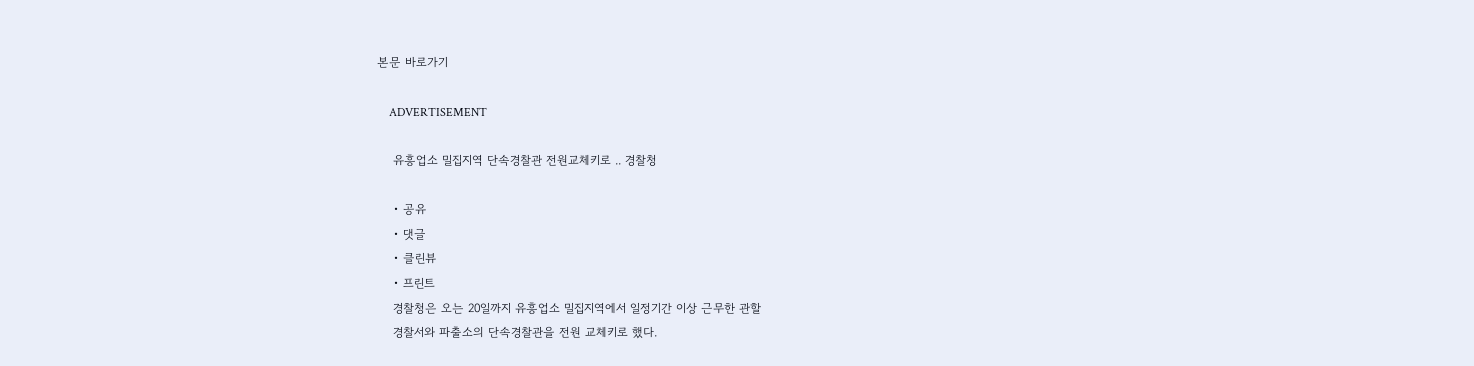본문 바로가기

    ADVERTISEMENT

    유흥업소 밀집지역 단속경찰관 전원교체키로 .. 경찰청

    • 공유
    • 댓글
    • 클린뷰
    • 프린트
    경찰청은 오는 20일까지 유흥업소 밀집지역에서 일정기간 이상 근무한 관할
    경찰서와 파출소의 단속경찰관을 전원 교체키로 했다.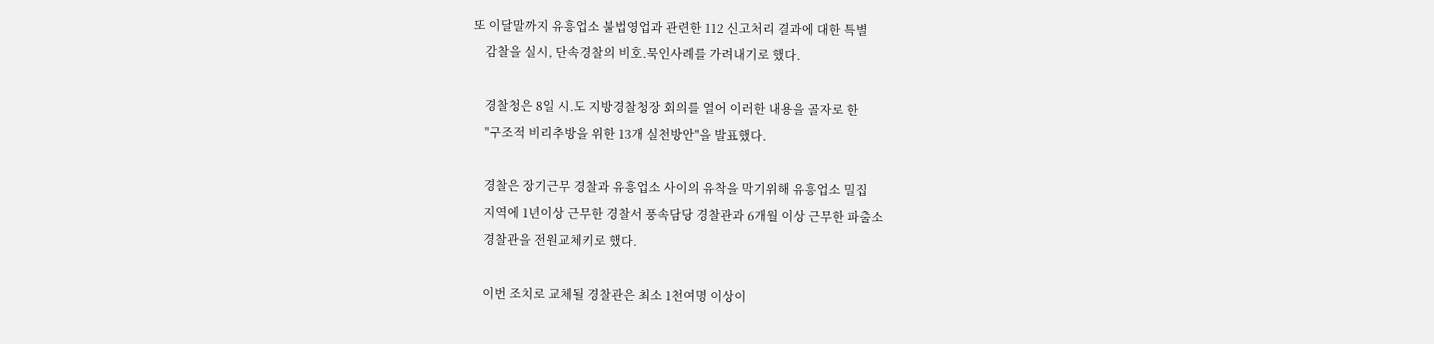또 이달말까지 유흥업소 불법영업과 관련한 112 신고처리 결과에 대한 특별
    감찰을 실시, 단속경찰의 비호.묵인사례를 가려내기로 했다.

    경찰청은 8일 시.도 지방경찰청장 회의를 열어 이러한 내용을 골자로 한
    "구조적 비리추방을 위한 13개 실천방안"을 발표했다.

    경찰은 장기근무 경찰과 유흥업소 사이의 유착을 막기위해 유흥업소 밀집
    지역에 1년이상 근무한 경찰서 풍속담당 경찰관과 6개월 이상 근무한 파출소
    경찰관을 전원교체키로 했다.

    이번 조치로 교체될 경찰관은 최소 1천여명 이상이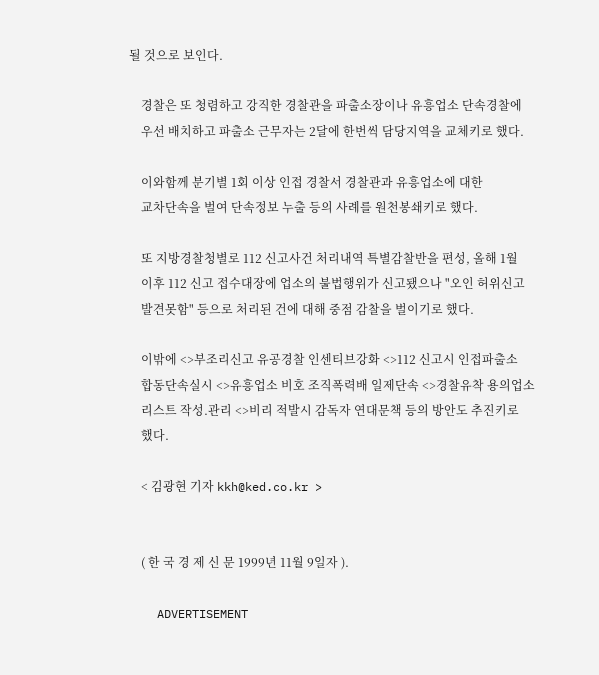될 것으로 보인다.

    경찰은 또 청렴하고 강직한 경찰관을 파출소장이나 유흥업소 단속경찰에
    우선 배치하고 파출소 근무자는 2달에 한번씩 담당지역을 교체키로 했다.

    이와함께 분기별 1회 이상 인접 경찰서 경찰관과 유흥업소에 대한
    교차단속을 벌여 단속정보 누출 등의 사례를 원천봉쇄키로 했다.

    또 지방경찰청별로 112 신고사건 처리내역 특별감찰반을 편성, 올해 1월
    이후 112 신고 접수대장에 업소의 불법행위가 신고됐으나 "오인 허위신고
    발견못함" 등으로 처리된 건에 대해 중점 감찰을 벌이기로 했다.

    이밖에 <>부조리신고 유공경찰 인센티브강화 <>112 신고시 인접파출소
    합동단속실시 <>유흥업소 비호 조직폭력배 일제단속 <>경찰유착 용의업소
    리스트 작성.관리 <>비리 적발시 감독자 연대문책 등의 방안도 추진키로
    했다.

    < 김광현 기자 kkh@ked.co.kr >


    ( 한 국 경 제 신 문 1999년 11월 9일자 ).

    ADVERTISEMENT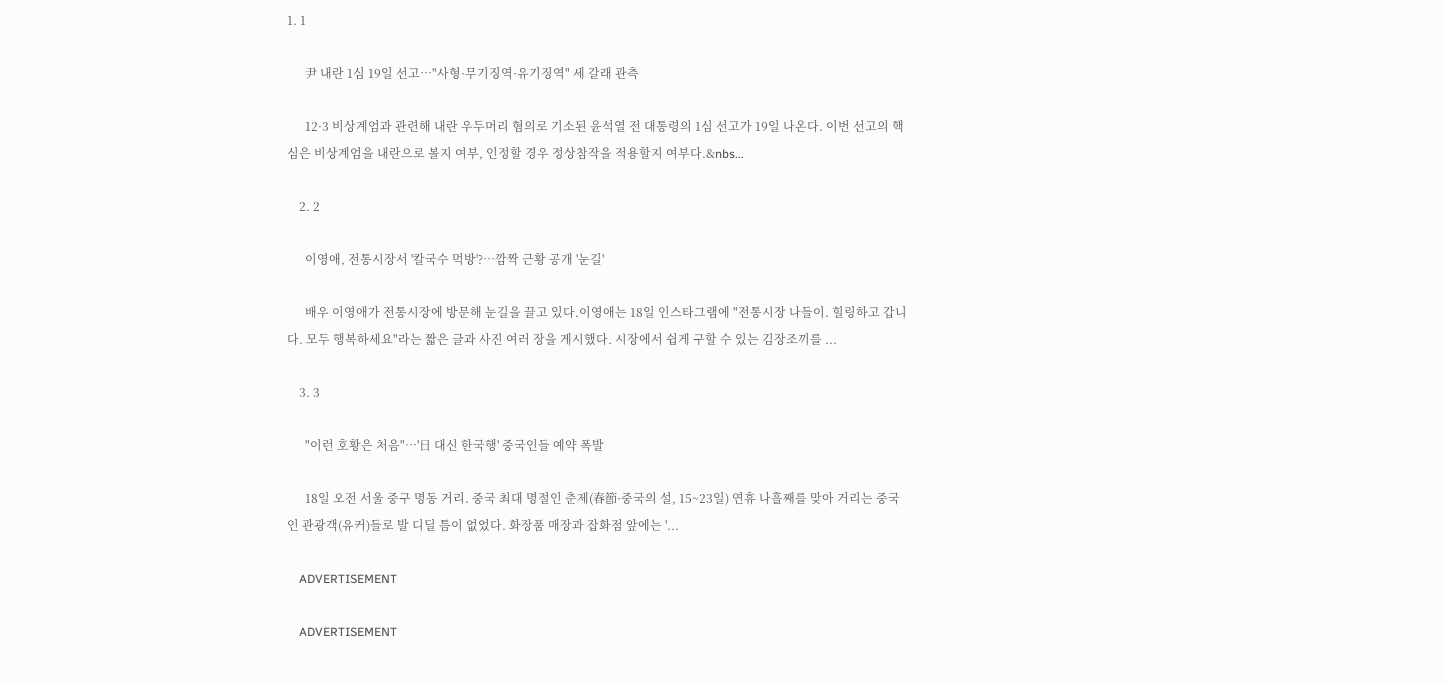1. 1

      尹 내란 1심 19일 선고…"사형·무기징역·유기징역" 세 갈래 관측

      12·3 비상계엄과 관련해 내란 우두머리 혐의로 기소된 윤석열 전 대통령의 1심 선고가 19일 나온다. 이번 선고의 핵심은 비상계엄을 내란으로 볼지 여부, 인정할 경우 정상참작을 적용할지 여부다.&nbs...

    2. 2

      이영애, 전통시장서 '칼국수 먹방'?…깜짝 근황 공개 '눈길'

      배우 이영애가 전통시장에 방문해 눈길을 끌고 있다.이영애는 18일 인스타그램에 "전통시장 나들이. 힐링하고 갑니다. 모두 행복하세요"라는 짧은 글과 사진 여러 장을 게시했다. 시장에서 쉽게 구할 수 있는 김장조끼를 ...

    3. 3

      "이런 호황은 처음"…'日 대신 한국행' 중국인들 예약 폭발

      18일 오전 서울 중구 명동 거리. 중국 최대 명절인 춘제(春節·중국의 설, 15~23일) 연휴 나흘째를 맞아 거리는 중국인 관광객(유커)들로 발 디딜 틈이 없었다. 화장품 매장과 잡화점 앞에는 '...

    ADVERTISEMENT

    ADVERTISEMENT